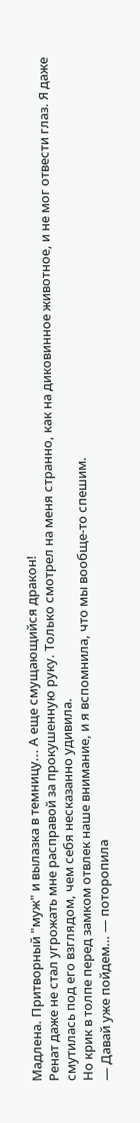Мадлена. Притворный "муж" и вылазка в темницу... А еще смущающийся дракон!
Ренат даже не стал угрожать мне расправой за прокушенную руку. Только смотрел на меня странно, как на диковинное животное, и не мог отвести глаз. Я даже смутилась под его взглядом, чем себя несказанно удивила.
Но крик в толпе перед замком отвлек наше внимание, и я вспомнила, что мы вообще-то спешим.
— Давай уже пойдем… — поторопила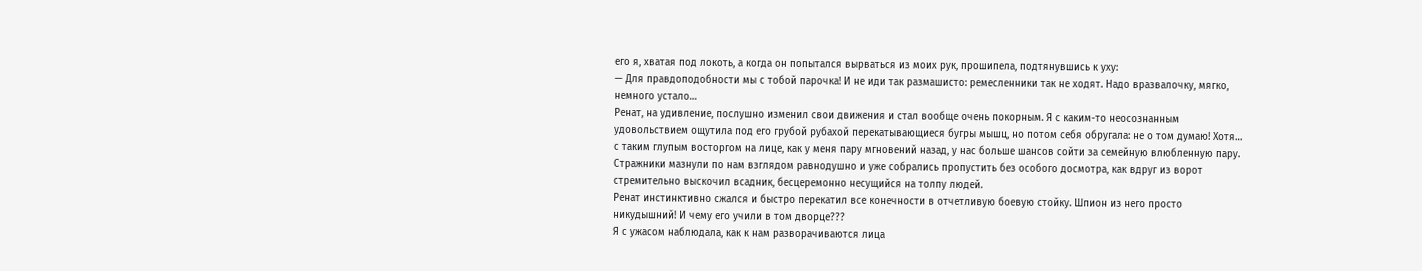его я, хватая под локоть, а когда он попытался вырваться из моих рук, прошипела, подтянувшись к уху:
— Для правдоподобности мы с тобой парочка! И не иди так размашисто: ремесленники так не ходят. Надо вразвалочку, мягко, немного устало…
Ренат, на удивление, послушно изменил свои движения и стал вообще очень покорным. Я с каким-то неосознанным удовольствием ощутила под его грубой рубахой перекатывающиеся бугры мышц, но потом себя обругала: не о том думаю! Хотя… с таким глупым восторгом на лице, как у меня пару мгновений назад, у нас больше шансов сойти за семейную влюбленную пару.
Стражники мазнули по нам взглядом равнодушно и уже собрались пропустить без особого досмотра, как вдруг из ворот стремительно выскочил всадник, бесцеремонно несущийся на толпу людей.
Ренат инстинктивно сжался и быстро перекатил все конечности в отчетливую боевую стойку. Шпион из него просто никудышний! И чему его учили в том дворце???
Я с ужасом наблюдала, как к нам разворачиваются лица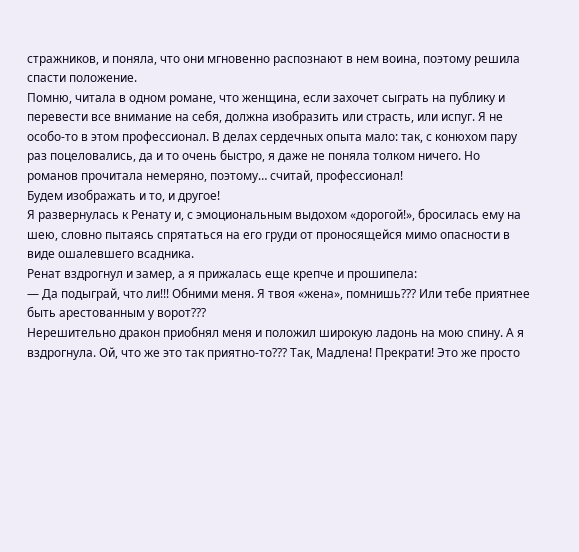стражников, и поняла, что они мгновенно распознают в нем воина, поэтому решила спасти положение.
Помню, читала в одном романе, что женщина, если захочет сыграть на публику и перевести все внимание на себя, должна изобразить или страсть, или испуг. Я не особо-то в этом профессионал. В делах сердечных опыта мало: так, с конюхом пару раз поцеловались, да и то очень быстро, я даже не поняла толком ничего. Но романов прочитала немеряно, поэтому… считай, профессионал!
Будем изображать и то, и другое!
Я развернулась к Ренату и, с эмоциональным выдохом «дорогой!», бросилась ему на шею, словно пытаясь спрятаться на его груди от проносящейся мимо опасности в виде ошалевшего всадника.
Ренат вздрогнул и замер, а я прижалась еще крепче и прошипела:
— Да подыграй, что ли!!! Обними меня. Я твоя «жена», помнишь??? Или тебе приятнее быть арестованным у ворот???
Нерешительно дракон приобнял меня и положил широкую ладонь на мою спину. А я вздрогнула. Ой, что же это так приятно-то??? Так, Мадлена! Прекрати! Это же просто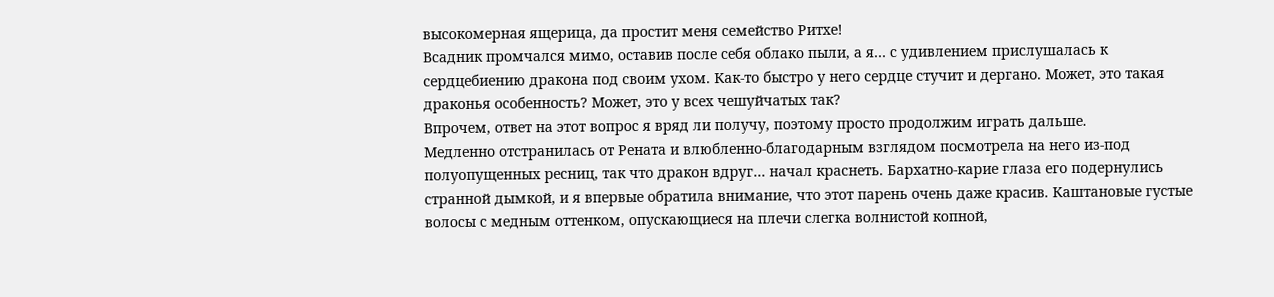высокомерная ящерица, да простит меня семейство Ритхе!
Всадник промчался мимо, оставив после себя облако пыли, а я… с удивлением прислушалась к сердцебиению дракона под своим ухом. Как-то быстро у него сердце стучит и дергано. Может, это такая драконья особенность? Может, это у всех чешуйчатых так?
Впрочем, ответ на этот вопрос я вряд ли получу, поэтому просто продолжим играть дальше.
Медленно отстранилась от Рената и влюбленно-благодарным взглядом посмотрела на него из-под полуопущенных ресниц, так что дракон вдруг… начал краснеть. Бархатно-карие глаза его подернулись странной дымкой, и я впервые обратила внимание, что этот парень очень даже красив. Каштановые густые волосы с медным оттенком, опускающиеся на плечи слегка волнистой копной,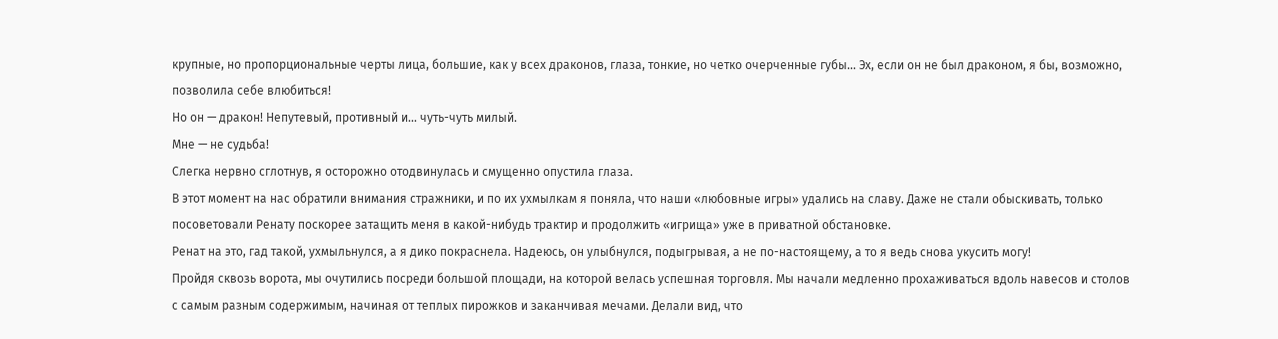крупные, но пропорциональные черты лица, большие, как у всех драконов, глаза, тонкие, но четко очерченные губы… Эх, если он не был драконом, я бы, возможно, позволила себе влюбиться!
Но он — дракон! Непутевый, противный и… чуть-чуть милый.
Мне — не судьба!
Слегка нервно сглотнув, я осторожно отодвинулась и смущенно опустила глаза.
В этот момент на нас обратили внимания стражники, и по их ухмылкам я поняла, что наши «любовные игры» удались на славу. Даже не стали обыскивать, только посоветовали Ренату поскорее затащить меня в какой-нибудь трактир и продолжить «игрища» уже в приватной обстановке.
Ренат на это, гад такой, ухмыльнулся, а я дико покраснела. Надеюсь, он улыбнулся, подыгрывая, а не по-настоящему, а то я ведь снова укусить могу!
Пройдя сквозь ворота, мы очутились посреди большой площади, на которой велась успешная торговля. Мы начали медленно прохаживаться вдоль навесов и столов с самым разным содержимым, начиная от теплых пирожков и заканчивая мечами. Делали вид, что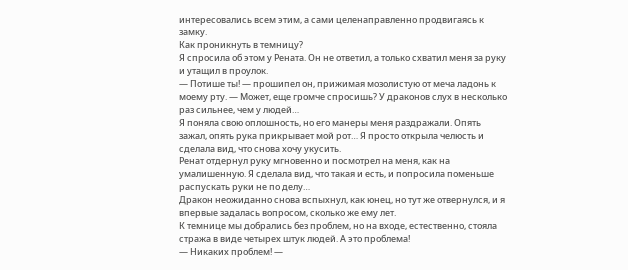интересовались всем этим, а сами целенаправленно продвигаясь к замку.
Как проникнуть в темницу?
Я спросила об этом у Рената. Он не ответил, а только схватил меня за руку и утащил в проулок.
— Потише ты! — прошипел он, прижимая мозолистую от меча ладонь к моему рту. — Может, еще громче спросишь? У драконов слух в несколько раз сильнее, чем у людей…
Я поняла свою оплошность, но его манеры меня раздражали. Опять зажал, опять рука прикрывает мой рот… Я просто открыла челюсть и сделала вид, что снова хочу укусить.
Ренат отдернул руку мгновенно и посмотрел на меня, как на умалишенную. Я сделала вид, что такая и есть, и попросила поменьше распускать руки не по делу…
Дракон неожиданно снова вспыхнул, как юнец, но тут же отвернулся, и я впервые задалась вопросом, сколько же ему лет.
К темнице мы добрались без проблем, но на входе, естественно, стояла стража в виде четырех штук людей. А это проблема!
— Никаких проблем! —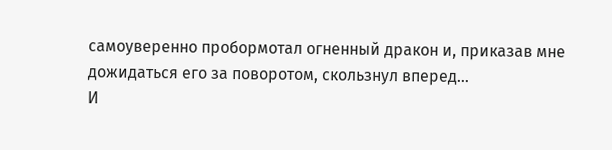самоуверенно пробормотал огненный дракон и, приказав мне дожидаться его за поворотом, скользнул вперед…
И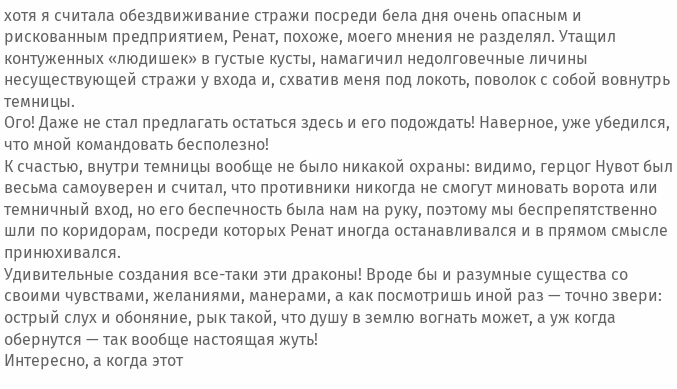хотя я считала обездвиживание стражи посреди бела дня очень опасным и рискованным предприятием, Ренат, похоже, моего мнения не разделял. Утащил контуженных «людишек» в густые кусты, намагичил недолговечные личины несуществующей стражи у входа и, схватив меня под локоть, поволок с собой вовнутрь темницы.
Ого! Даже не стал предлагать остаться здесь и его подождать! Наверное, уже убедился, что мной командовать бесполезно!
К счастью, внутри темницы вообще не было никакой охраны: видимо, герцог Нувот был весьма самоуверен и считал, что противники никогда не смогут миновать ворота или темничный вход, но его беспечность была нам на руку, поэтому мы беспрепятственно шли по коридорам, посреди которых Ренат иногда останавливался и в прямом смысле принюхивался.
Удивительные создания все-таки эти драконы! Вроде бы и разумные существа со своими чувствами, желаниями, манерами, а как посмотришь иной раз — точно звери: острый слух и обоняние, рык такой, что душу в землю вогнать может, а уж когда обернутся — так вообще настоящая жуть!
Интересно, а когда этот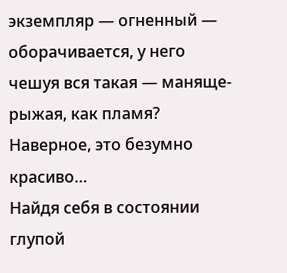экземпляр — огненный — оборачивается, у него чешуя вся такая — маняще-рыжая, как пламя? Наверное, это безумно красиво…
Найдя себя в состоянии глупой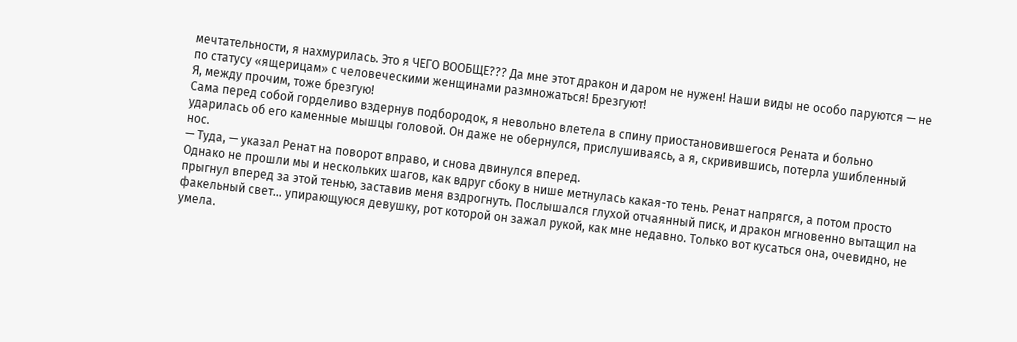мечтательности, я нахмурилась. Это я ЧЕГО ВООБЩЕ??? Да мне этот дракон и даром не нужен! Наши виды не особо паруются — не по статусу «ящерицам» с человеческими женщинами размножаться! Брезгуют!
Я, между прочим, тоже брезгую!
Сама перед собой горделиво вздернув подбородок, я невольно влетела в спину приостановившегося Рената и больно ударилась об его каменные мышцы головой. Он даже не обернулся, прислушиваясь, а я, скривившись, потерла ушибленный нос.
— Туда, — указал Ренат на поворот вправо, и снова двинулся вперед.
Однако не прошли мы и нескольких шагов, как вдруг сбоку в нише метнулась какая-то тень. Ренат напрягся, а потом просто прыгнул вперед за этой тенью, заставив меня вздрогнуть. Послышался глухой отчаянный писк, и дракон мгновенно вытащил на факельный свет… упирающуюся девушку, рот которой он зажал рукой, как мне недавно. Только вот кусаться она, очевидно, не умела.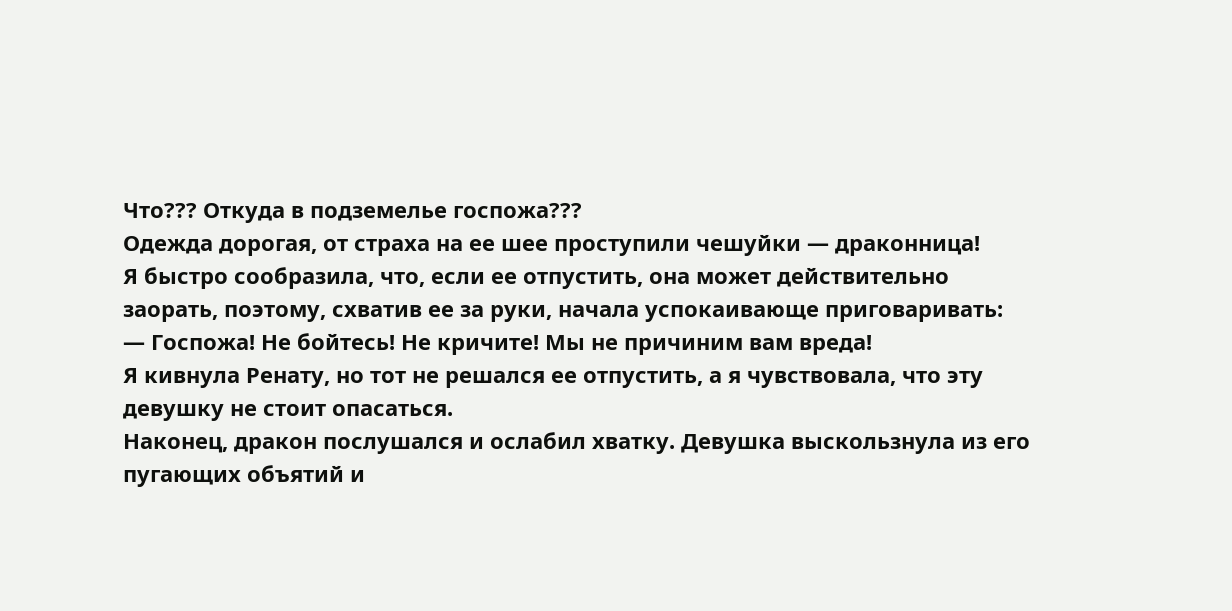Что??? Откуда в подземелье госпожа???
Одежда дорогая, от страха на ее шее проступили чешуйки — драконница!
Я быстро сообразила, что, если ее отпустить, она может действительно заорать, поэтому, схватив ее за руки, начала успокаивающе приговаривать:
— Госпожа! Не бойтесь! Не кричите! Мы не причиним вам вреда!
Я кивнула Ренату, но тот не решался ее отпустить, а я чувствовала, что эту девушку не стоит опасаться.
Наконец, дракон послушался и ослабил хватку. Девушка выскользнула из его пугающих объятий и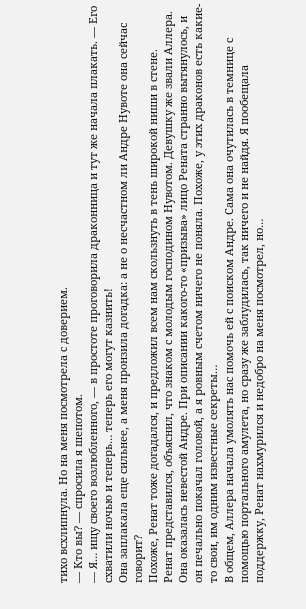тихо всхлипнула. Но на меня посмотрела с доверием.
— Кто вы? — спросила я шепотом.
— Я… ищу своего возлюбленного, — в простоте проговорила драконница и тут же начала плакать. — Его схватили ночью и теперь… теперь его могут казнить!
Она заплакала еще сильнее, а меня пронзила догадка: а не о несчастном ли Андре Нувоте она сейчас говорит?
Похоже, Ренат тоже догадался, и предложил всем нам скользнуть в тень широкой ниши в стене.
Ренат представился, объяснил, что знаком с молодым господином Нувотом. Девушку же звали Аллера. Она оказалась невестой Андре. При описании какого-то «призыва» лицо Рената странно вытянулось, и он печально покачал головой, а я ровным счетом ничего не поняла. Похоже, у этих драконов есть какие-то свои, им одним известные секреты…
В общем, Аллера начала умолять нас помочь ей с поиском Андре. Сама она очутилась в темнице с помощью портального амулета, но сразу же заблудилась, так ничего и не найдя. Я пообещала поддержку, Ренат нахмурился и недобро на меня посмотрел, но…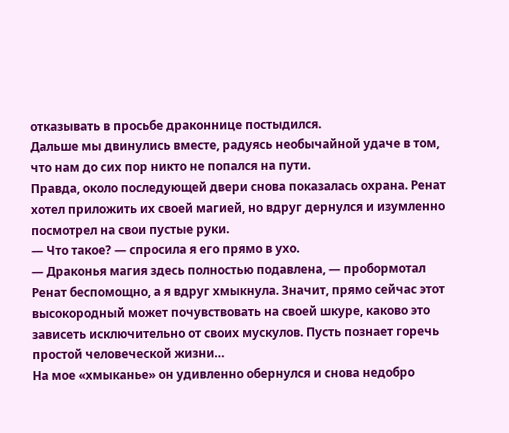отказывать в просьбе драконнице постыдился.
Дальше мы двинулись вместе, радуясь необычайной удаче в том, что нам до сих пор никто не попался на пути.
Правда, около последующей двери снова показалась охрана. Ренат хотел приложить их своей магией, но вдруг дернулся и изумленно посмотрел на свои пустые руки.
— Что такое? — спросила я его прямо в ухо.
— Драконья магия здесь полностью подавлена, — пробормотал Ренат беспомощно, а я вдруг хмыкнула. Значит, прямо сейчас этот высокородный может почувствовать на своей шкуре, каково это зависеть исключительно от своих мускулов. Пусть познает горечь простой человеческой жизни…
На мое «хмыканье» он удивленно обернулся и снова недобро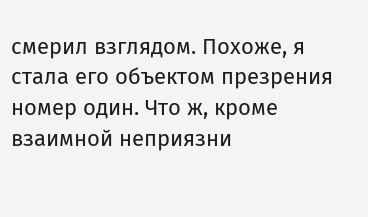смерил взглядом. Похоже, я стала его объектом презрения номер один. Что ж, кроме взаимной неприязни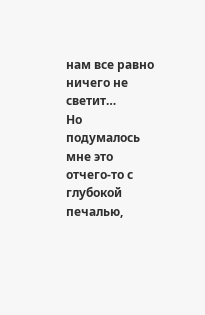нам все равно ничего не светит…
Но подумалось мне это отчего-то с глубокой печалью,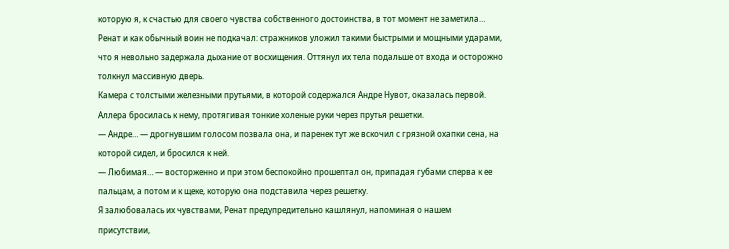которую я, к счастью для своего чувства собственного достоинства, в тот момент не заметила…
Ренат и как обычный воин не подкачал: стражников уложил такими быстрыми и мощными ударами, что я невольно задержала дыхание от восхищения. Оттянул их тела подальше от входа и осторожно толкнул массивную дверь.
Камера с толстыми железными прутьями, в которой содержался Андре Нувот, оказалась первой.
Аллера бросилась к нему, протягивая тонкие холеные руки через прутья решетки.
— Андре… — дрогнувшим голосом позвала она, и паренек тут же вскочил с грязной охапки сена, на которой сидел, и бросился к ней.
— Любимая… — восторженно и при этом беспокойно прошептал он, припадая губами сперва к ее пальцам, а потом и к щеке, которую она подставила через решетку.
Я залюбовалась их чувствами, Ренат предупредительно кашлянул, напоминая о нашем присутствии,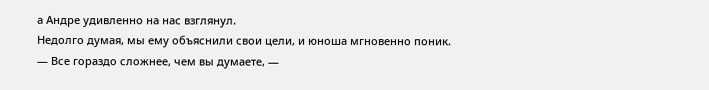а Андре удивленно на нас взглянул.
Недолго думая, мы ему объяснили свои цели, и юноша мгновенно поник.
— Все гораздо сложнее, чем вы думаете, —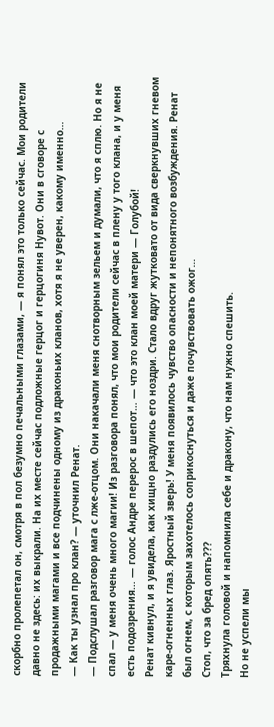скорбно пролепетал он, смотря в пол безумно печальными глазами, — я понял это только сейчас. Мои родители давно не здесь: их выкрали. На их месте сейчас подложные герцог и герцогиня Нувот. Они в сговоре с продажными магами и все подчинены одному из драконьих кланов, хотя я не уверен, какому именно…
— Как ты узнал про клан? — уточнил Ренат.
— Подслушал разговор мага с лже-отцом. Они накачали меня снотворным зельем и думали, что я сплю. Но я не спал — у меня очень много магии! Из разговора понял, что мои родители сейчас в плену у того клана, и у меня есть подозрения… — голос Андре перерос в шепот… — что это клан моей матери — Голубой!
Ренат кивнул, и я увидела, как хищно раздулись его ноздри. Стало вдруг жутковато от вида сверкнувших гневом каре-огненных глаз. Яростный зверь! У меня появилось чувство опасности и непонятного возбуждения. Ренат был огнем, с которым захотелось соприкоснуться и даже почувствовать ожог…
Стоп, что за бред опять???
Тряхнула головой и напомнила себе и дракону, что нам нужно спешить.
Но не успели мы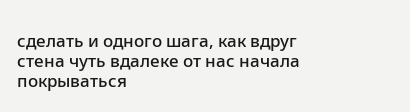сделать и одного шага, как вдруг стена чуть вдалеке от нас начала покрываться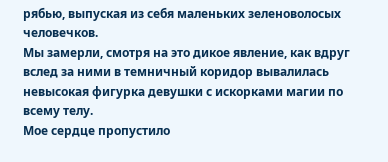рябью, выпуская из себя маленьких зеленоволосых человечков.
Мы замерли, смотря на это дикое явление, как вдруг вслед за ними в темничный коридор вывалилась невысокая фигурка девушки с искорками магии по всему телу.
Мое сердце пропустило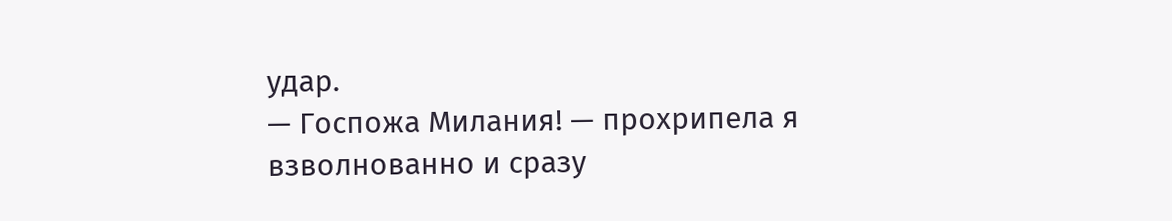удар.
— Госпожа Милания! — прохрипела я взволнованно и сразу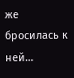же бросилась к ней…